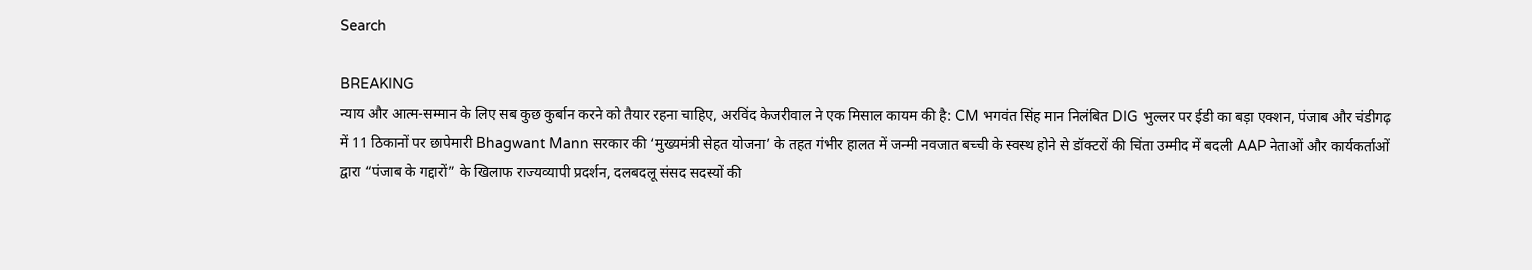Search

BREAKING
न्याय और आत्म-सम्मान के लिए सब कुछ कुर्बान करने को तैयार रहना चाहिए, अरविंद केजरीवाल ने एक मिसाल कायम की है: CM भगवंत सिंह मान निलंबित DIG भुल्लर पर ईडी का बड़ा एक्शन, पंजाब और चंडीगढ़ में 11 ठिकानों पर छापेमारी Bhagwant Mann सरकार की ‘मुख्यमंत्री सेहत योजना’ के तहत गंभीर हालत में जन्मी नवजात बच्ची के स्वस्थ होने से डॉक्टरों की चिंता उम्मीद में बदली AAP नेताओं और कार्यकर्ताओं द्वारा “पंजाब के गद्दारों” के खिलाफ राज्यव्यापी प्रदर्शन, दलबदलू संसद सदस्यों की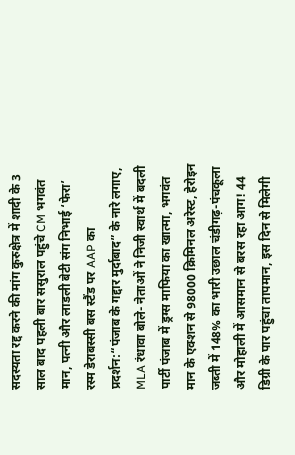सदस्यता रद्द करने की मांग कुरुक्षेत्र में शादी के 3 साल बाद पहली बार ससुराल पहुंचे CM भगवंत मान, पत्नी और लाडली बेटी संग निभाई ‘फेरा’ रस्म डेराबस्सी बस स्टैंड पर AAP का प्रदर्शन:“पंजाब के गद्दार मुर्दाबाद” के नारे लगाए, MLA रंधावा बोले- नेताओं ने निजी स्वार्थ में बदली पार्टी पंजाब में ड्रग्स माफिया का खात्मा, भगवंत मान के एक्शन से 98000 क्रिमिनल अरेस्ट, हेरोइन जब्ती में 148% का भारी उछाल चंडीगढ़-पंचकूला और मोहाली में आसमान से बरस रहा आग! 44 डिग्री के पार पहुंचा तापमान, इस दिन से मिलेगी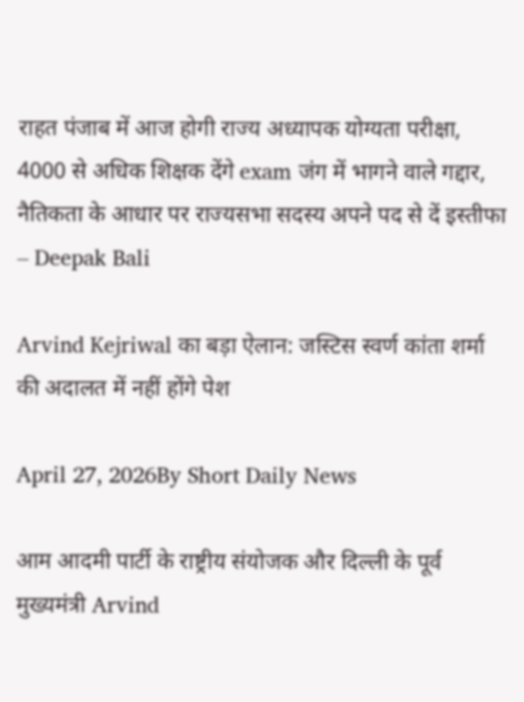राहत पंजाब में आज होगी राज्य अध्यापक योग्यता परीक्षा, 4000 से अधिक शिक्षक देंगे exam जंग में भागने वाले गद्दार, नैतिकता के आधार पर राज्यसभा सदस्य अपने पद से दें इस्तीफा – Deepak Bali

Arvind Kejriwal का बड़ा ऐलान: जस्टिस स्वर्ण कांता शर्मा की अदालत में नहीं होंगे पेश

April 27, 2026By Short Daily News

आम आदमी पार्टी के राष्ट्रीय संयोजक और दिल्ली के पूर्व मुख्यमंत्री Arvind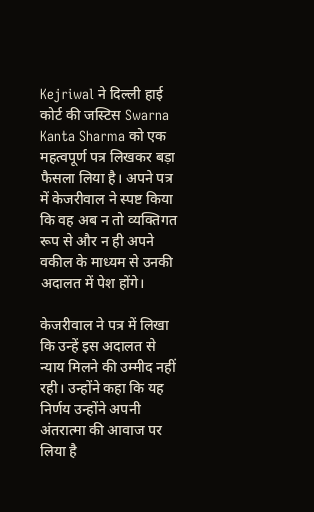Kejriwal ने दिल्ली हाई कोर्ट की जस्टिस Swarna Kanta Sharma को एक महत्वपूर्ण पत्र लिखकर बड़ा फैसला लिया है। अपने पत्र में केजरीवाल ने स्पष्ट किया कि वह अब न तो व्यक्तिगत रूप से और न ही अपने वकील के माध्यम से उनकी अदालत में पेश होंगे।

केजरीवाल ने पत्र में लिखा कि उन्हें इस अदालत से न्याय मिलने की उम्मीद नहीं रही। उन्होंने कहा कि यह निर्णय उन्होंने अपनी अंतरात्मा की आवाज पर लिया है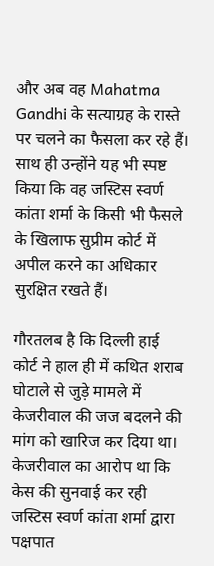और अब वह Mahatma Gandhi के सत्याग्रह के रास्ते पर चलने का फैसला कर रहे हैं। साथ ही उन्होंने यह भी स्पष्ट किया कि वह जस्टिस स्वर्ण कांता शर्मा के किसी भी फैसले के खिलाफ सुप्रीम कोर्ट में अपील करने का अधिकार सुरक्षित रखते हैं।

गौरतलब है कि दिल्ली हाई कोर्ट ने हाल ही में कथित शराब घोटाले से जुड़े मामले में केजरीवाल की जज बदलने की मांग को खारिज कर दिया था। केजरीवाल का आरोप था कि केस की सुनवाई कर रही जस्टिस स्वर्ण कांता शर्मा द्वारा पक्षपात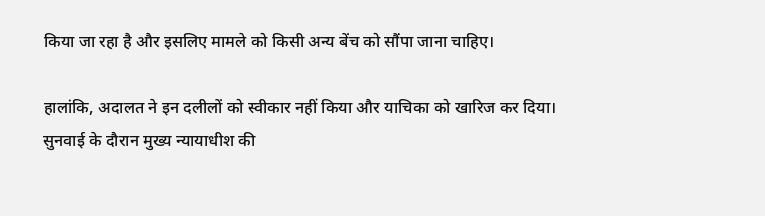किया जा रहा है और इसलिए मामले को किसी अन्य बेंच को सौंपा जाना चाहिए।

हालांकि, अदालत ने इन दलीलों को स्वीकार नहीं किया और याचिका को खारिज कर दिया। सुनवाई के दौरान मुख्य न्यायाधीश की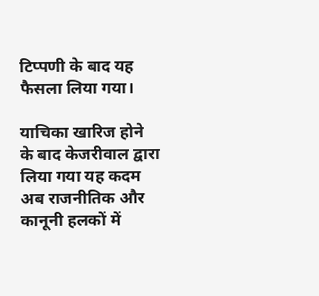टिप्पणी के बाद यह फैसला लिया गया।

याचिका खारिज होने के बाद केजरीवाल द्वारा लिया गया यह कदम अब राजनीतिक और कानूनी हलकों में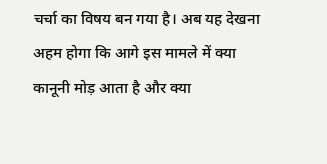चर्चा का विषय बन गया है। अब यह देखना अहम होगा कि आगे इस मामले में क्या कानूनी मोड़ आता है और क्या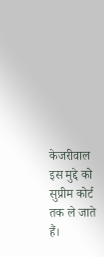केजरीवाल इस मुद्दे को सुप्रीम कोर्ट तक ले जाते हैं।